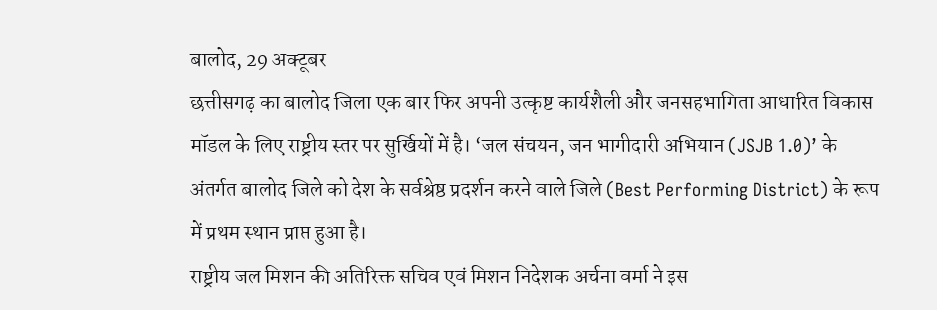बालोद, 29 अक्टूबर
छत्तीसगढ़ का बालोद जिला एक बार फिर अपनी उत्कृष्ट कार्यशैली और जनसहभागिता आधारित विकास मॉडल के लिए राष्ट्रीय स्तर पर सुर्खियों में है। ‘जल संचयन, जन भागीदारी अभियान (JSJB 1.0)’ के अंतर्गत बालोद जिले को देश के सर्वश्रेष्ठ प्रदर्शन करने वाले जिले (Best Performing District) के रूप में प्रथम स्थान प्राप्त हुआ है।
राष्ट्रीय जल मिशन की अतिरिक्त सचिव एवं मिशन निदेशक अर्चना वर्मा ने इस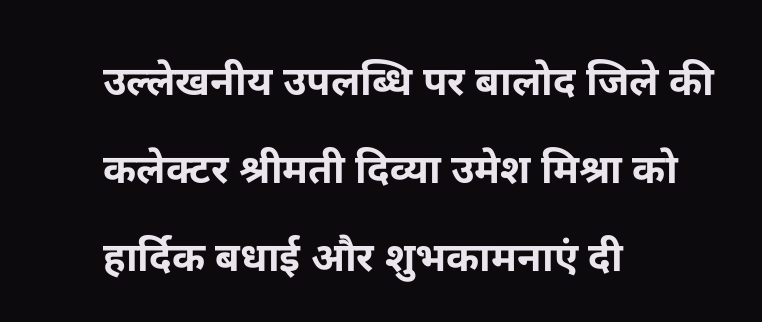उल्लेखनीय उपलब्धि पर बालोद जिले की कलेक्टर श्रीमती दिव्या उमेश मिश्रा को हार्दिक बधाई और शुभकामनाएं दी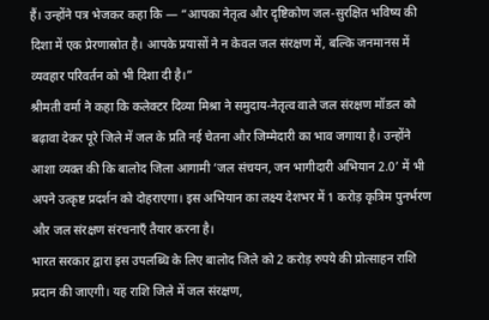हैं। उन्होंने पत्र भेजकर कहा कि — “आपका नेतृत्व और दृष्टिकोण जल-सुरक्षित भविष्य की दिशा में एक प्रेरणास्रोत है। आपके प्रयासों ने न केवल जल संरक्षण में, बल्कि जनमानस में व्यवहार परिवर्तन को भी दिशा दी है।”
श्रीमती वर्मा ने कहा कि कलेक्टर दिव्या मिश्रा ने समुदाय-नेतृत्व वाले जल संरक्षण मॉडल को बढ़ावा देकर पूरे जिले में जल के प्रति नई चेतना और जिम्मेदारी का भाव जगाया है। उन्होंने आशा व्यक्त की कि बालोद जिला आगामी ‘जल संचयन, जन भागीदारी अभियान 2.0’ में भी अपने उत्कृष्ट प्रदर्शन को दोहराएगा। इस अभियान का लक्ष्य देशभर में 1 करोड़ कृत्रिम पुनर्भरण और जल संरक्षण संरचनाएँ तैयार करना है।
भारत सरकार द्वारा इस उपलब्धि के लिए बालोद जिले को 2 करोड़ रुपये की प्रोत्साहन राशि प्रदान की जाएगी। यह राशि जिले में जल संरक्षण,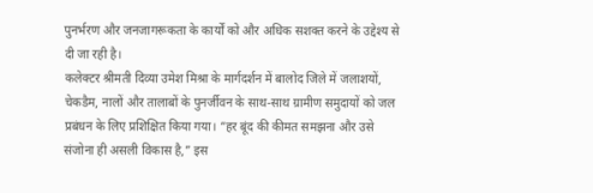पुनर्भरण और जनजागरूकता के कार्यों को और अधिक सशक्त करने के उद्देश्य से दी जा रही है।
कलेक्टर श्रीमती दिव्या उमेश मिश्रा के मार्गदर्शन में बालोद जिले में जलाशयों, चेकडैम, नालों और तालाबों के पुनर्जीवन के साथ-साथ ग्रामीण समुदायों को जल प्रबंधन के लिए प्रशिक्षित किया गया। “हर बूंद की कीमत समझना और उसे संजोना ही असली विकास है,” इस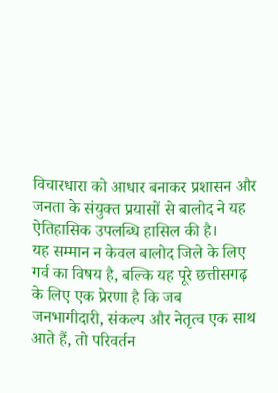विचारधारा को आधार बनाकर प्रशासन और जनता के संयुक्त प्रयासों से बालोद ने यह ऐतिहासिक उपलब्धि हासिल की है।
यह सम्मान न केवल बालोद जिले के लिए गर्व का विषय है, बल्कि यह पूरे छत्तीसगढ़ के लिए एक प्रेरणा है कि जब जनभागीदारी, संकल्प और नेतृत्व एक साथ आते हैं, तो परिवर्तन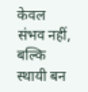केवल संभव नहीं, बल्कि स्थायी बन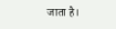जाता है।